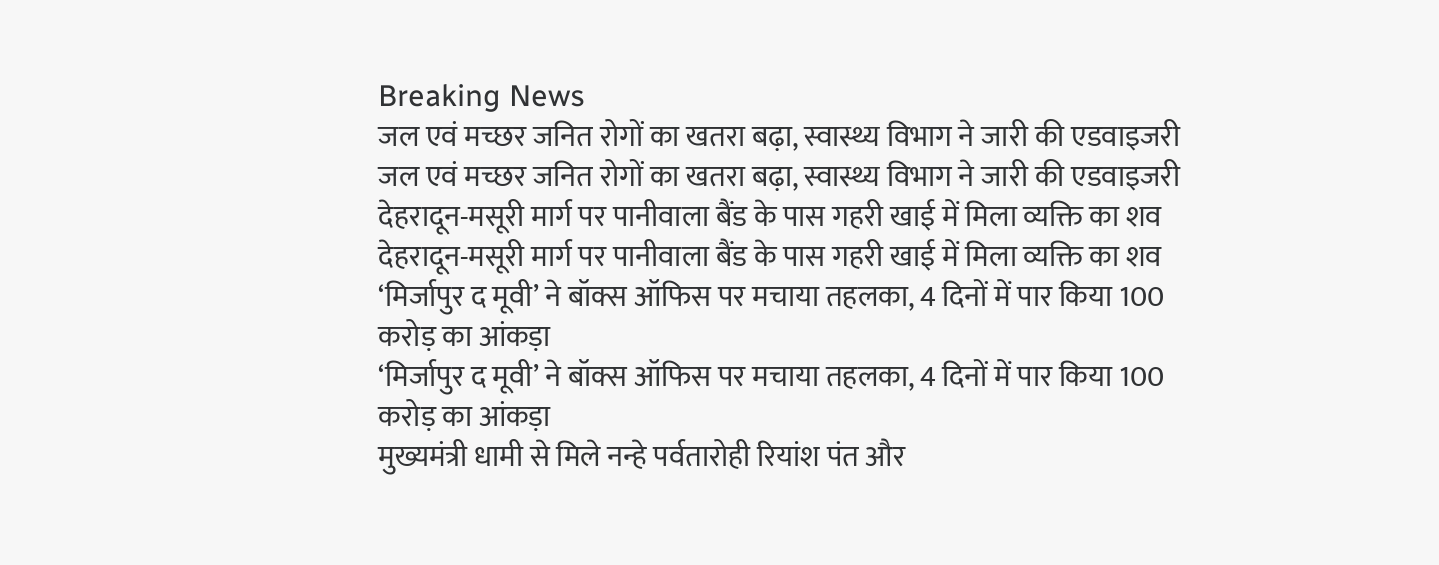Breaking News
जल एवं मच्छर जनित रोगों का खतरा बढ़ा, स्वास्थ्य विभाग ने जारी की एडवाइजरी
जल एवं मच्छर जनित रोगों का खतरा बढ़ा, स्वास्थ्य विभाग ने जारी की एडवाइजरी
देहरादून-मसूरी मार्ग पर पानीवाला बैंड के पास गहरी खाई में मिला व्यक्ति का शव
देहरादून-मसूरी मार्ग पर पानीवाला बैंड के पास गहरी खाई में मिला व्यक्ति का शव
‘मिर्जापुर द मूवी’ ने बॉक्स ऑफिस पर मचाया तहलका, 4 दिनों में पार किया 100 करोड़ का आंकड़ा
‘मिर्जापुर द मूवी’ ने बॉक्स ऑफिस पर मचाया तहलका, 4 दिनों में पार किया 100 करोड़ का आंकड़ा
मुख्यमंत्री धामी से मिले नन्हे पर्वतारोही रियांश पंत और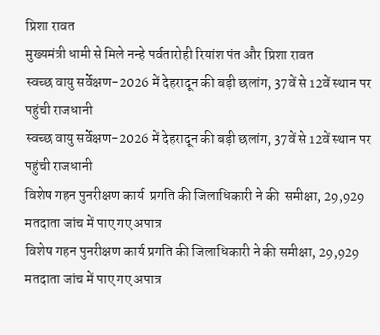प्रिशा रावत
मुख्यमंत्री धामी से मिले नन्हे पर्वतारोही रियांश पंत और प्रिशा रावत
स्वच्छ वायु सर्वेक्षण-2026 में देहरादून की बड़ी छलांग, 37वें से 12वें स्थान पर पहुंची राजधानी
स्वच्छ वायु सर्वेक्षण-2026 में देहरादून की बड़ी छलांग, 37वें से 12वें स्थान पर पहुंची राजधानी
विशेष गहन पुनरीक्षण कार्य  प्रगति की जिलाधिकारी ने की  समीक्षा, 29,929 मतदाता जांच में पाए गए अपात्र
विशेष गहन पुनरीक्षण कार्य प्रगति की जिलाधिकारी ने की समीक्षा, 29,929 मतदाता जांच में पाए गए अपात्र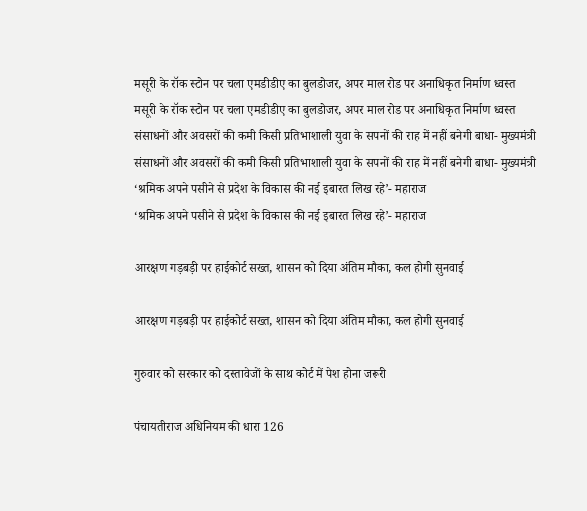मसूरी के रॉक स्टोन पर चला एमडीडीए का बुलडोजर, अपर माल रोड पर अनाधिकृत निर्माण ध्वस्त
मसूरी के रॉक स्टोन पर चला एमडीडीए का बुलडोजर, अपर माल रोड पर अनाधिकृत निर्माण ध्वस्त
संसाधनों और अवसरों की कमी किसी प्रतिभाशाली युवा के सपनों की राह में नहीं बनेगी बाधा- मुख्यमंत्री
संसाधनों और अवसरों की कमी किसी प्रतिभाशाली युवा के सपनों की राह में नहीं बनेगी बाधा- मुख्यमंत्री
‘श्रमिक अपने पसीने से प्रदेश के विकास की नई इबारत लिख रहे’- महाराज
‘श्रमिक अपने पसीने से प्रदेश के विकास की नई इबारत लिख रहे’- महाराज

आरक्षण गड़बड़ी पर हाईकोर्ट सख्त, शासन को दिया अंतिम मौका, कल होगी सुनवाई

आरक्षण गड़बड़ी पर हाईकोर्ट सख्त, शासन को दिया अंतिम मौका, कल होगी सुनवाई

गुरुवार को सरकार को दस्तावेजों के साथ कोर्ट में पेश होना जरूरी

पंचायतीराज अधिनियम की धारा 126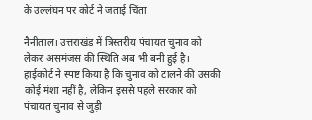के उल्लंघन पर कोर्ट ने जताई चिंता

नैनीताल। उत्तराखंड में त्रिस्तरीय पंचायत चुनाव को लेकर असमंजस की स्थिति अब भी बनी हुई है। हाईकोर्ट ने स्पष्ट किया है कि चुनाव को टालने की उसकी कोई मंशा नहीं है, लेकिन इससे पहले सरकार को पंचायत चुनाव से जुड़ी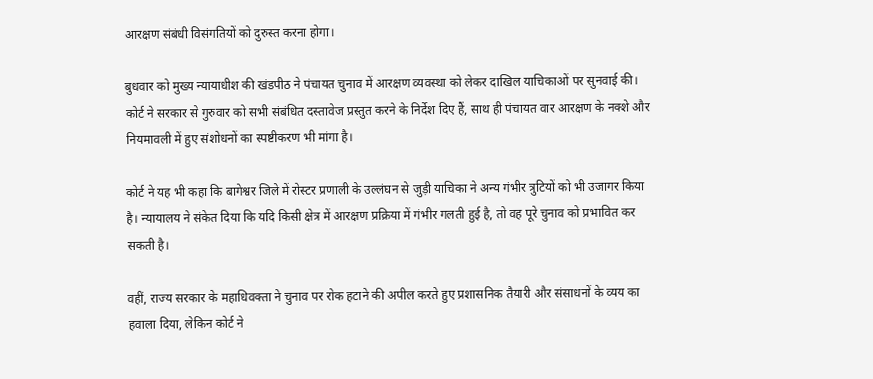आरक्षण संबंधी विसंगतियों को दुरुस्त करना होगा।

बुधवार को मुख्य न्यायाधीश की खंडपीठ ने पंचायत चुनाव में आरक्षण व्यवस्था को लेकर दाखिल याचिकाओं पर सुनवाई की। कोर्ट ने सरकार से गुरुवार को सभी संबंधित दस्तावेज प्रस्तुत करने के निर्देश दिए हैं, साथ ही पंचायत वार आरक्षण के नक्शे और नियमावली में हुए संशोधनों का स्पष्टीकरण भी मांगा है।

कोर्ट ने यह भी कहा कि बागेश्वर जिले में रोस्टर प्रणाली के उल्लंघन से जुड़ी याचिका ने अन्य गंभीर त्रुटियों को भी उजागर किया है। न्यायालय ने संकेत दिया कि यदि किसी क्षेत्र में आरक्षण प्रक्रिया में गंभीर गलती हुई है, तो वह पूरे चुनाव को प्रभावित कर सकती है।

वहीं, राज्य सरकार के महाधिवक्ता ने चुनाव पर रोक हटाने की अपील करते हुए प्रशासनिक तैयारी और संसाधनों के व्यय का हवाला दिया, लेकिन कोर्ट ने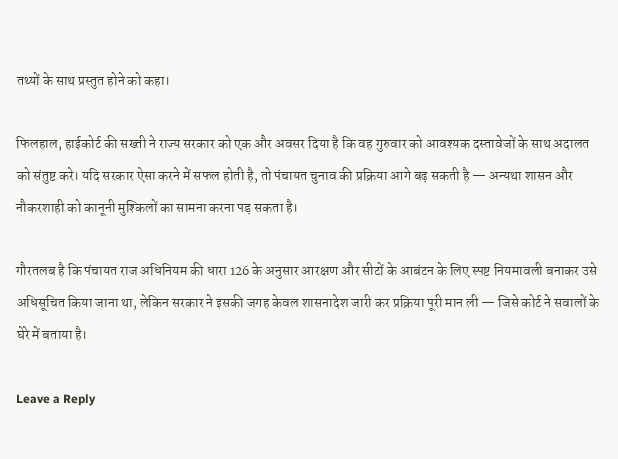तथ्यों के साथ प्रस्तुत होने को कहा।

फिलहाल, हाईकोर्ट की सख्ती ने राज्य सरकार को एक और अवसर दिया है कि वह गुरुवार को आवश्यक दस्तावेजों के साथ अदालत को संतुष्ट करे। यदि सरकार ऐसा करने में सफल होती है, तो पंचायत चुनाव की प्रक्रिया आगे बढ़ सकती है — अन्यथा शासन और नौकरशाही को कानूनी मुश्किलों का सामना करना पड़ सकता है।

गौरतलब है कि पंचायत राज अधिनियम की धारा 126 के अनुसार आरक्षण और सीटों के आबंटन के लिए स्पष्ट नियमावली बनाकर उसे अधिसूचित किया जाना था, लेकिन सरकार ने इसकी जगह केवल शासनादेश जारी कर प्रक्रिया पूरी मान ली — जिसे कोर्ट ने सवालों के घेरे में बताया है।

Leave a Reply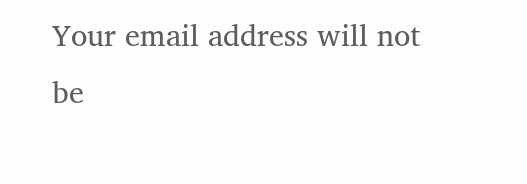Your email address will not be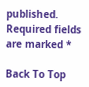published. Required fields are marked *

Back To Top